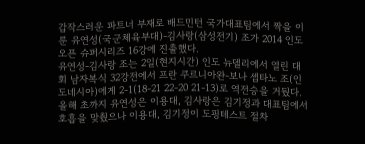갑작스러운 파트너 부재로 배드민턴 국가대표팀에서 짝을 이룬 유연성(국군체육부대)-김사랑(삼성전기) 조가 2014 인도오픈 슈퍼시리즈 16강에 진출했다.
유연성-김사랑 조는 2일(현지시간) 인도 뉴델리에서 열린 대회 남자복식 32강전에서 프란 쿠르니아완-보나 셉타노 조(인도네시아)에게 2-1(18-21 22-20 21-13)로 역전승을 거뒀다.
올해 초까지 유연성은 이용대, 김사랑은 김기정과 대표팀에서 호흡을 맞췄으나 이용대, 김기정이 도핑테스트 절차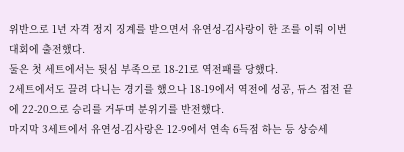위반으로 1년 자격 정지 징계를 받으면서 유연성-김사랑이 한 조를 이뤄 이번 대회에 출전했다.
둘은 첫 세트에서는 뒷심 부족으로 18-21로 역전패를 당했다.
2세트에서도 끌려 다니는 경기를 했으나 18-19에서 역전에 성공, 듀스 접전 끝에 22-20으로 승리를 거두며 분위기를 반전했다.
마지막 3세트에서 유연성-김사랑은 12-9에서 연속 6득점 하는 등 상승세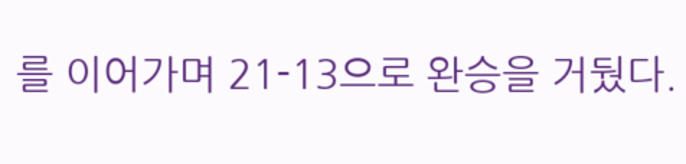를 이어가며 21-13으로 완승을 거뒀다.